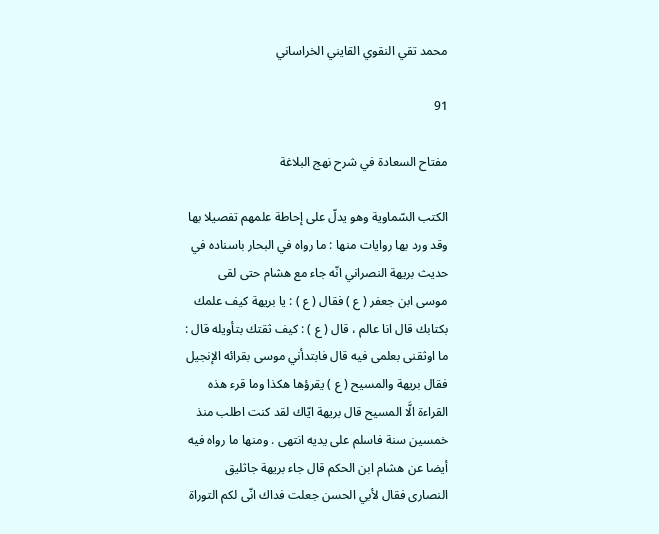محمد تقي النقوي القايني الخراساني

91

مفتاح السعادة في شرح نهج البلاغة

الكتب السّماوية وهو يدلّ على إحاطة علمهم تفصيلا بها وقد ورد بها روايات منها : ما رواه في البحار باسناده في حديث بريهة النصراني انّه جاء مع هشام حتى لقى موسى ابن جعفر ( ع ) فقال ( ع ) : يا بريهة كيف علمك بكتابك قال انا عالم ، قال ( ع ) : كيف ثقتك بتأويله قال : ما اوثقنى بعلمى فيه قال فابتدأني موسى بقرائه الإنجيل فقال بريهة والمسيح ( ع ) يقرؤها هكذا وما قرء هذه القراءة الَّا المسيح قال بريهة ايّاك لقد كنت اطلب منذ خمسين سنة فاسلم على يديه انتهى . ومنها ما رواه فيه أيضا عن هشام ابن الحكم قال جاء بريهة جاثليق النصارى فقال لأبي الحسن جعلت فداك انّى لكم التوراة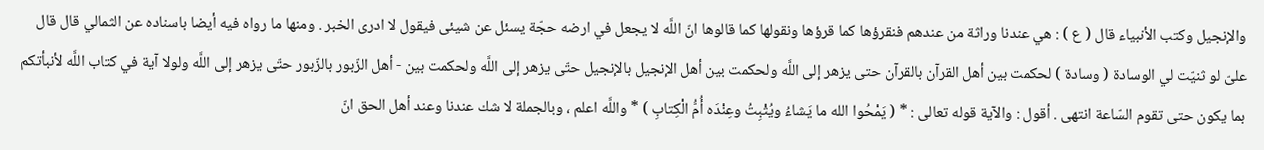والإنجيل وكتب الأنبياء قال ( ع ) : هي عندنا وراثة من عندهم فنقرؤها كما قرؤها ونقولها كما قالوها انّ اللَّه لا يجعل في ارضه حجّة يسئل عن شيئى فيقول لا ادرى الخبر . ومنها ما رواه فيه أيضا باسناده عن الثمالي قال قال علىّ لو ثنيّت لي الوسادة ( وسادة ) لحكمت بين أهل القرآن بالقرآن حتى يزهر إلى اللَّه ولحكمت بين أهل الإنجيل بالإنجيل حتّى يزهر إلى اللَّه ولحكمت بين - أهل الزّبور بالزّبور حتّى يزهر إلى اللَّه ولولا آية في كتاب اللَّه لأنبأتكم بما يكون حتى تقوم السّاعة انتهى . أقول : والآية قوله تعالى : * ( يَمْحُوا الله ما يَشاءُ ويُثْبِتُ وعِنْدَه أُمُّ الْكِتابِ ) * واللَّه اعلم ، وبالجملة لا شك عندنا وعند أهل الحق انّ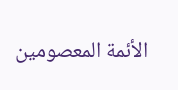الأئمة المعصومين